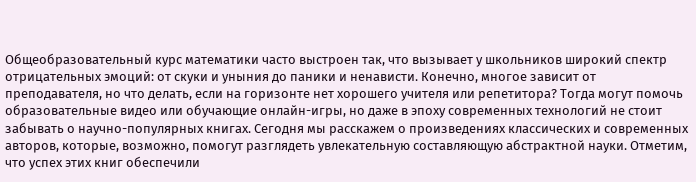Общеобразовательный курс математики часто выстроен так, что вызывает у школьников широкий спектр отрицательных эмоций: от скуки и уныния до паники и ненависти. Конечно, многое зависит от преподавателя, но что делать, если на горизонте нет хорошего учителя или репетитора? Тогда могут помочь образовательные видео или обучающие онлайн-игры, но даже в эпоху современных технологий не стоит забывать о научно-популярных книгах. Сегодня мы расскажем о произведениях классических и современных авторов, которые, возможно, помогут разглядеть увлекательную составляющую абстрактной науки. Отметим, что успех этих книг обеспечили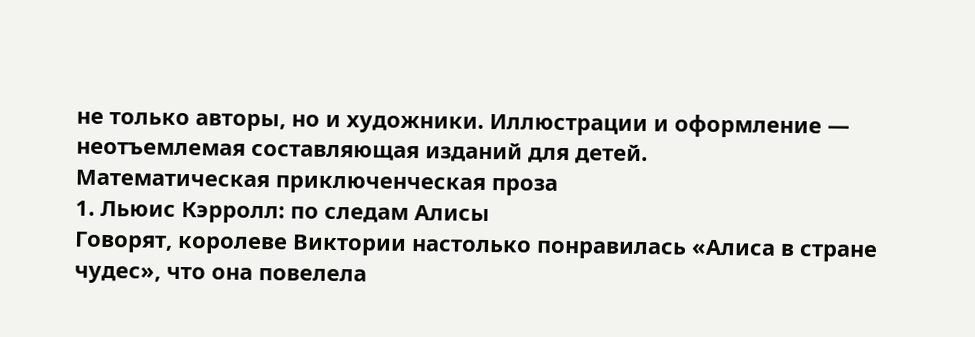не только авторы, но и художники. Иллюстрации и оформление — неотъемлемая составляющая изданий для детей.
Математическая приключенческая проза
1. Льюис Кэрролл: по следам Алисы
Говорят, королеве Виктории настолько понравилась «Алиса в стране чудес», что она повелела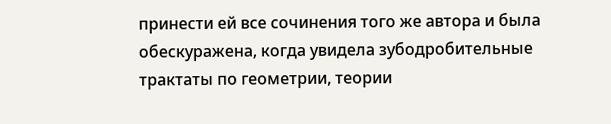принести ей все сочинения того же автора и была обескуражена, когда увидела зубодробительные трактаты по геометрии, теории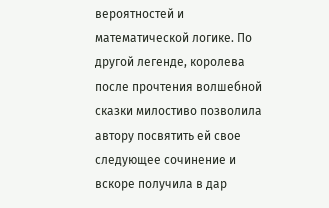вероятностей и математической логике. По другой легенде, королева после прочтения волшебной сказки милостиво позволила автору посвятить ей свое следующее сочинение и вскоре получила в дар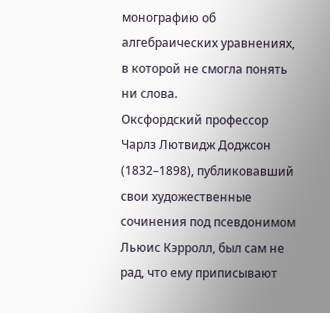монографию об алгебраических уравнениях, в которой не смогла понять ни слова.
Оксфордский профессор Чарлз Лютвидж Доджсон (1832–1898), публиковавший свои художественные сочинения под псевдонимом Льюис Кэрролл, был сам не рад, что ему приписывают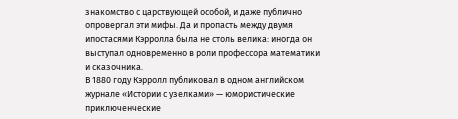знакомство с царствующей особой, и даже публично опровергал эти мифы. Да и пропасть между двумя ипостасями Кэрролла была не столь велика: иногда он выступал одновременно в роли профессора математики и сказочника.
В 1880 году Кэрролл публиковал в одном английском журнале «Истории с узелками» — юмористические приключенческие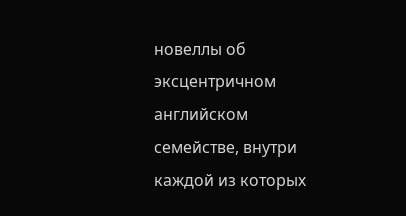новеллы об эксцентричном английском семействе, внутри каждой из которых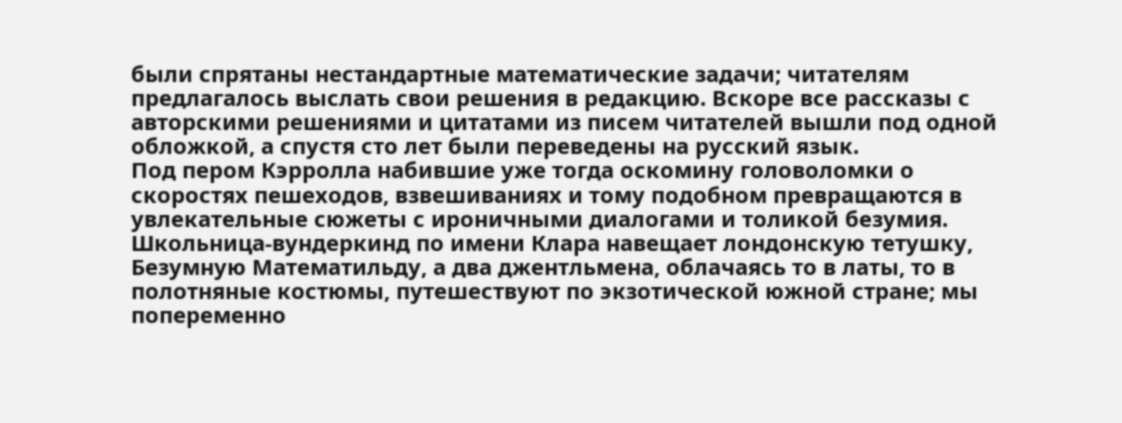были спрятаны нестандартные математические задачи; читателям предлагалось выслать свои решения в редакцию. Вскоре все рассказы с авторскими решениями и цитатами из писем читателей вышли под одной обложкой, а спустя сто лет были переведены на русский язык.
Под пером Кэрролла набившие уже тогда оскомину головоломки о скоростях пешеходов, взвешиваниях и тому подобном превращаются в увлекательные сюжеты с ироничными диалогами и толикой безумия. Школьница-вундеркинд по имени Клара навещает лондонскую тетушку, Безумную Математильду, а два джентльмена, облачаясь то в латы, то в полотняные костюмы, путешествуют по экзотической южной стране; мы попеременно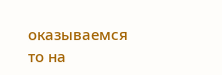оказываемся то на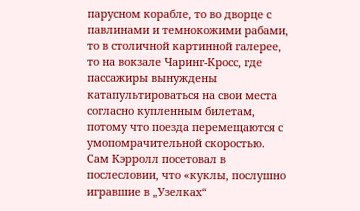парусном корабле, то во дворце с павлинами и темнокожими рабами, то в столичной картинной галерее, то на вокзале Чаринг-Кросс, где пассажиры вынуждены катапультироваться на свои места согласно купленным билетам, потому что поезда перемещаются с умопомрачительной скоростью. Сам Кэрролл посетовал в послесловии, что «куклы, послушно игравшие в „Узелках“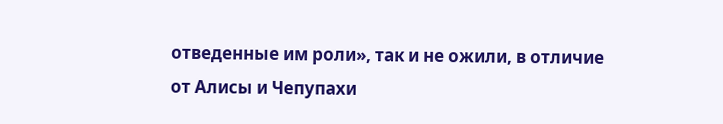отведенные им роли», так и не ожили, в отличие от Алисы и Чепупахи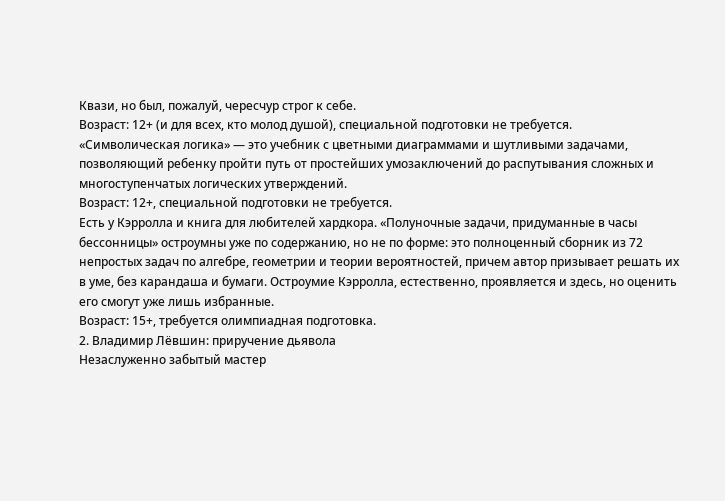Квази, но был, пожалуй, чересчур строг к себе.
Возраст: 12+ (и для всех, кто молод душой), специальной подготовки не требуется.
«Символическая логика» — это учебник с цветными диаграммами и шутливыми задачами, позволяющий ребенку пройти путь от простейших умозаключений до распутывания сложных и многоступенчатых логических утверждений.
Возраст: 12+, специальной подготовки не требуется.
Есть у Кэрролла и книга для любителей хардкора. «Полуночные задачи, придуманные в часы бессонницы» остроумны уже по содержанию, но не по форме: это полноценный сборник из 72 непростых задач по алгебре, геометрии и теории вероятностей, причем автор призывает решать их в уме, без карандаша и бумаги. Остроумие Кэрролла, естественно, проявляется и здесь, но оценить его смогут уже лишь избранные.
Возраст: 15+, требуется олимпиадная подготовка.
2. Владимир Лёвшин: приручение дьявола
Незаслуженно забытый мастер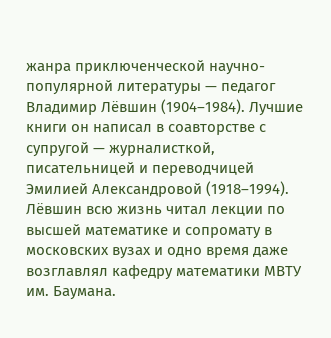жанра приключенческой научно-популярной литературы — педагог Владимир Лёвшин (1904–1984). Лучшие книги он написал в соавторстве с супругой — журналисткой, писательницей и переводчицей Эмилией Александровой (1918–1994).
Лёвшин всю жизнь читал лекции по высшей математике и сопромату в московских вузах и одно время даже возглавлял кафедру математики МВТУ им. Баумана.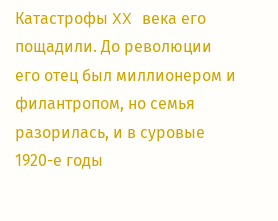Катастрофы XX века его пощадили. До революции его отец был миллионером и филантропом, но семья разорилась, и в суровые 1920-е годы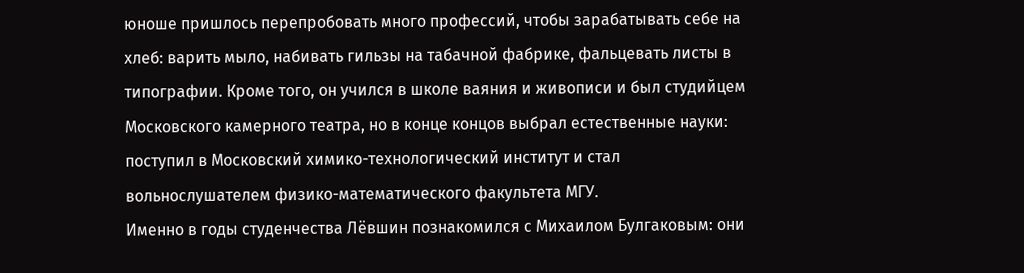юноше пришлось перепробовать много профессий, чтобы зарабатывать себе на хлеб: варить мыло, набивать гильзы на табачной фабрике, фальцевать листы в типографии. Кроме того, он учился в школе ваяния и живописи и был студийцем Московского камерного театра, но в конце концов выбрал естественные науки: поступил в Московский химико-технологический институт и стал вольнослушателем физико-математического факультета МГУ.
Именно в годы студенчества Лёвшин познакомился с Михаилом Булгаковым: они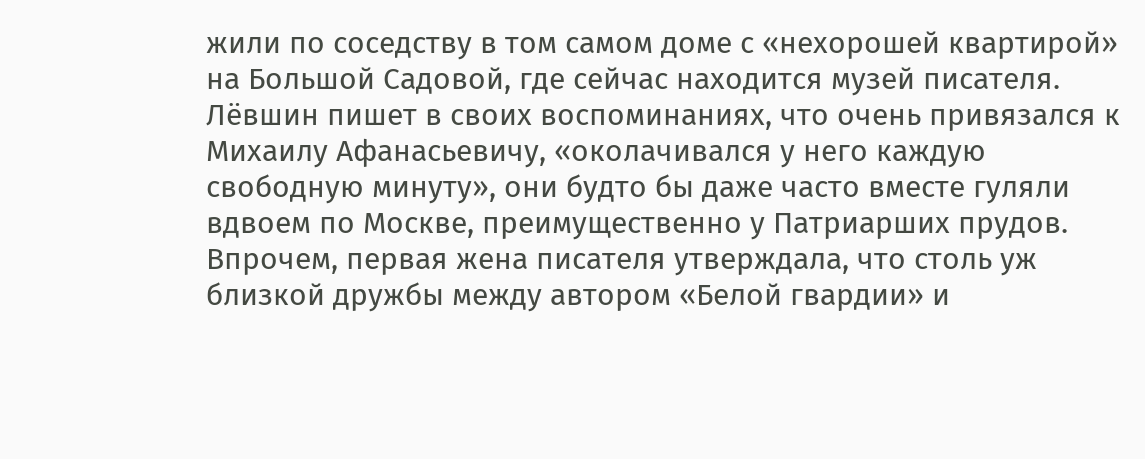жили по соседству в том самом доме с «нехорошей квартирой» на Большой Садовой, где сейчас находится музей писателя. Лёвшин пишет в своих воспоминаниях, что очень привязался к Михаилу Афанасьевичу, «околачивался у него каждую свободную минуту», они будто бы даже часто вместе гуляли вдвоем по Москве, преимущественно у Патриарших прудов. Впрочем, первая жена писателя утверждала, что столь уж близкой дружбы между автором «Белой гвардии» и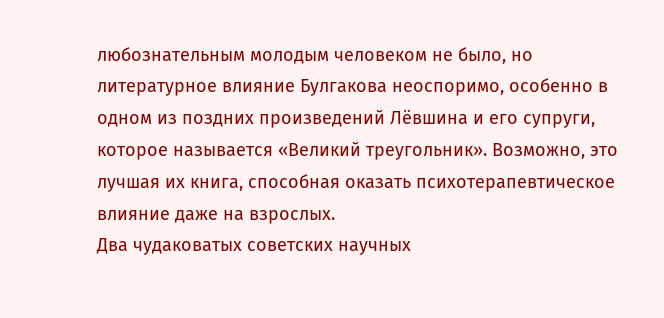любознательным молодым человеком не было, но литературное влияние Булгакова неоспоримо, особенно в одном из поздних произведений Лёвшина и его супруги, которое называется «Великий треугольник». Возможно, это лучшая их книга, способная оказать психотерапевтическое влияние даже на взрослых.
Два чудаковатых советских научных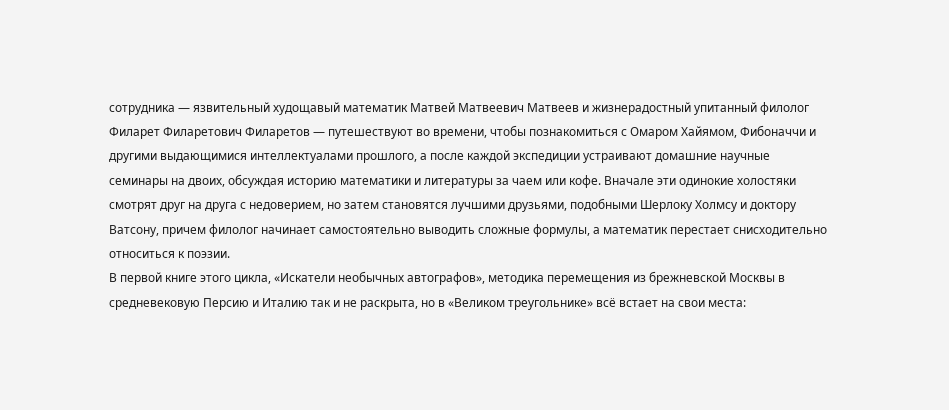сотрудника — язвительный худощавый математик Матвей Матвеевич Матвеев и жизнерадостный упитанный филолог Филарет Филаретович Филаретов — путешествуют во времени, чтобы познакомиться с Омаром Хайямом, Фибоначчи и другими выдающимися интеллектуалами прошлого, а после каждой экспедиции устраивают домашние научные семинары на двоих, обсуждая историю математики и литературы за чаем или кофе. Вначале эти одинокие холостяки смотрят друг на друга с недоверием, но затем становятся лучшими друзьями, подобными Шерлоку Холмсу и доктору Ватсону, причем филолог начинает самостоятельно выводить сложные формулы, а математик перестает снисходительно относиться к поэзии.
В первой книге этого цикла, «Искатели необычных автографов», методика перемещения из брежневской Москвы в средневековую Персию и Италию так и не раскрыта, но в «Великом треугольнике» всё встает на свои места: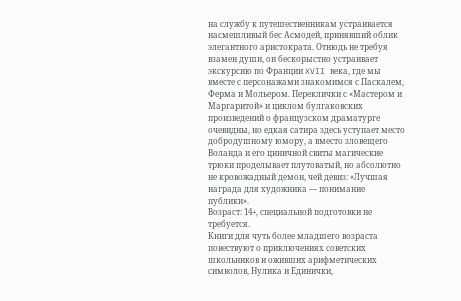на службу к путешественникам устраивается насмешливый бес Асмодей, принявший облик элегантного аристократа. Отнюдь не требуя взамен души, он бескорыстно устраивает экскурсию по Франции XVII века, где мы вместе с персонажами знакомимся с Паскалем, Ферма и Мольером. Переклички с «Мастером и Маргаритой» и циклом булгаковских произведений о французском драматурге очевидны, но едкая сатира здесь уступает место добродушному юмору, а вместо зловещего Воланда и его циничной свиты магические трюки проделывает плутоватый, но абсолютно не кровожадный демон, чей девиз: «Лучшая награда для художника — понимание публики».
Возраст: 14+, специальной подготовки не требуется.
Книги для чуть более младшего возраста повествуют о приключениях советских школьников и оживших арифметических символов, Нулика и Единички,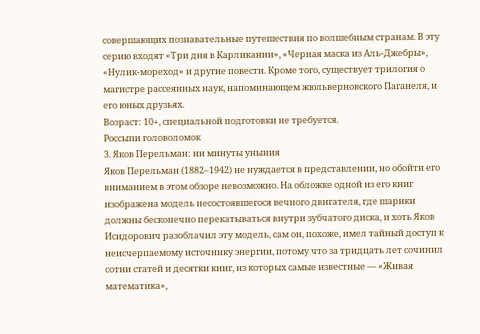совершающих познавательные путешествия по волшебным странам. В эту серию входят «Три дня в Карликании», «Черная маска из Аль-Джебры», «Нулик-мореход» и другие повести. Кроме того, существует трилогия о магистре рассеянных наук, напоминающем жюльверновского Паганеля, и его юных друзьях.
Возраст: 10+, специальной подготовки не требуется.
Россыпи головоломок
3. Яков Перельман: ни минуты уныния
Яков Перельман (1882–1942) не нуждается в представлении, но обойти его вниманием в этом обзоре невозможно. На обложке одной из его книг изображена модель несостоявшегося вечного двигателя, где шарики должны бесконечно перекатываться внутри зубчатого диска, и хоть Яков Исидорович разоблачил эту модель, сам он, похоже, имел тайный доступ к неисчерпаемому источнику энергии, потому что за тридцать лет сочинил сотни статей и десятки книг, из которых самые известные — «Живая математика»,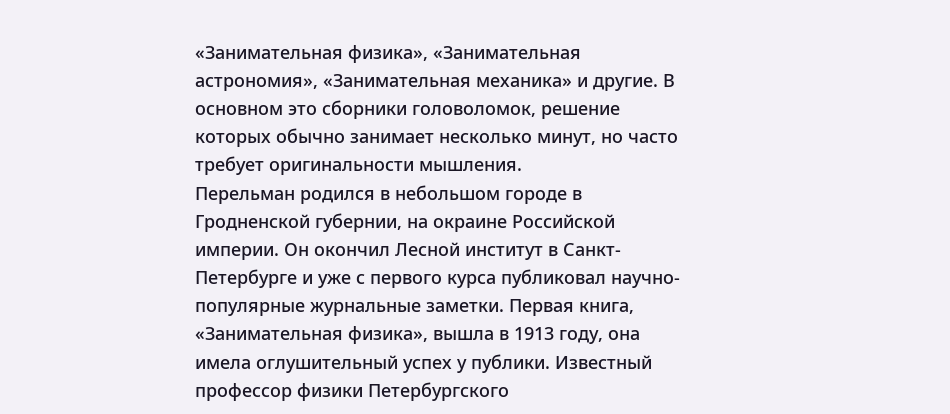«Занимательная физика», «Занимательная астрономия», «Занимательная механика» и другие. В основном это сборники головоломок, решение которых обычно занимает несколько минут, но часто требует оригинальности мышления.
Перельман родился в небольшом городе в Гродненской губернии, на окраине Российской империи. Он окончил Лесной институт в Санкт-Петербурге и уже с первого курса публиковал научно-популярные журнальные заметки. Первая книга, «Занимательная физика», вышла в 1913 году, она имела оглушительный успех у публики. Известный профессор физики Петербургского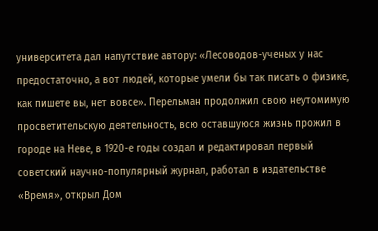университета дал напутствие автору: «Лесоводов-ученых у нас предостаточно, а вот людей, которые умели бы так писать о физике, как пишете вы, нет вовсе». Перельман продолжил свою неутомимую просветительскую деятельность, всю оставшуюся жизнь прожил в городе на Неве, в 1920-е годы создал и редактировал первый советский научно-популярный журнал, работал в издательстве «Время», открыл Дом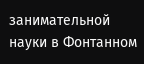занимательной науки в Фонтанном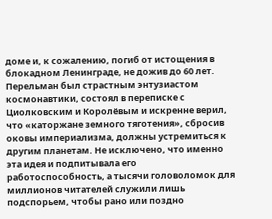доме и, к сожалению, погиб от истощения в блокадном Ленинграде, не дожив до 60 лет.
Перельман был страстным энтузиастом космонавтики, состоял в переписке с Циолковским и Королёвым и искренне верил, что «каторжане земного тяготения», сбросив оковы империализма, должны устремиться к другим планетам. Не исключено, что именно эта идея и подпитывала его работоспособность, а тысячи головоломок для миллионов читателей служили лишь подспорьем, чтобы рано или поздно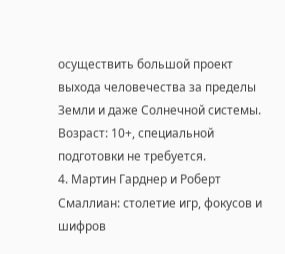осуществить большой проект выхода человечества за пределы Земли и даже Солнечной системы.
Возраст: 10+, специальной подготовки не требуется.
4. Мартин Гарднер и Роберт Смаллиан: столетие игр, фокусов и шифров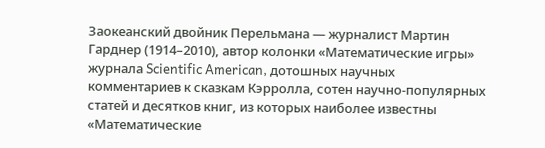Заокеанский двойник Перельмана — журналист Мартин Гарднер (1914–2010), автор колонки «Математические игры» журнала Scientific American, дотошных научных комментариев к сказкам Кэрролла, сотен научно-популярных статей и десятков книг, из которых наиболее известны «Математические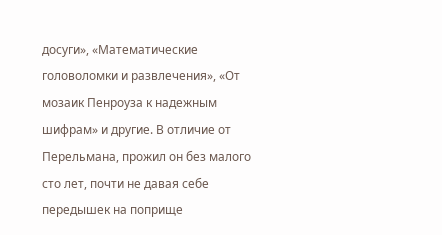досуги», «Математические головоломки и развлечения», «От мозаик Пенроуза к надежным шифрам» и другие. В отличие от Перельмана, прожил он без малого сто лет, почти не давая себе передышек на поприще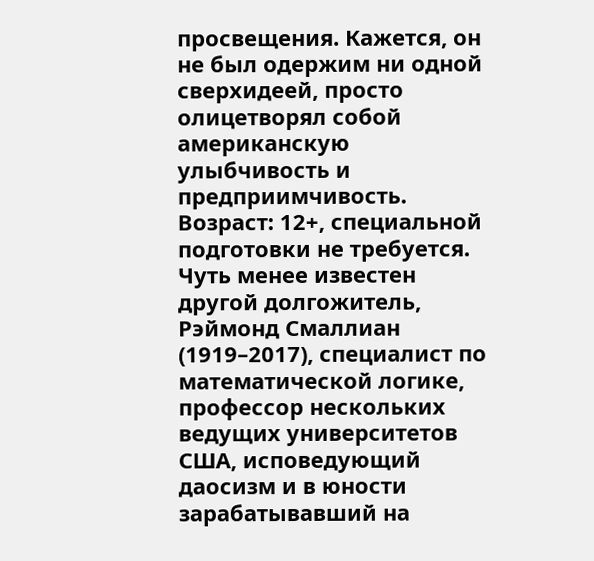просвещения. Кажется, он не был одержим ни одной сверхидеей, просто олицетворял собой американскую улыбчивость и предприимчивость.
Возраст: 12+, специальной подготовки не требуется.
Чуть менее известен другой долгожитель, Рэймонд Смаллиан (1919–2017), специалист по математической логике, профессор нескольких ведущих университетов США, исповедующий даосизм и в юности зарабатывавший на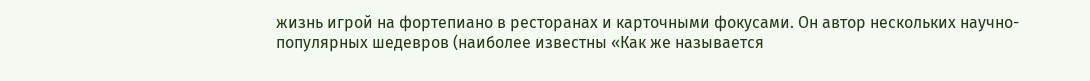жизнь игрой на фортепиано в ресторанах и карточными фокусами. Он автор нескольких научно-популярных шедевров (наиболее известны «Как же называется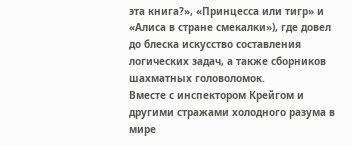эта книга?», «Принцесса или тигр» и «Алиса в стране смекалки»), где довел до блеска искусство составления логических задач, а также сборников шахматных головоломок.
Вместе с инспектором Крейгом и другими стражами холодного разума в мире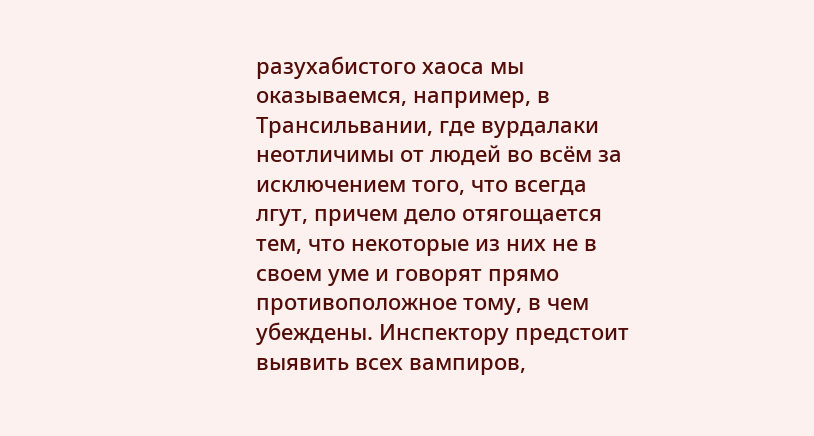разухабистого хаоса мы оказываемся, например, в Трансильвании, где вурдалаки неотличимы от людей во всём за исключением того, что всегда лгут, причем дело отягощается тем, что некоторые из них не в своем уме и говорят прямо противоположное тому, в чем убеждены. Инспектору предстоит выявить всех вампиров,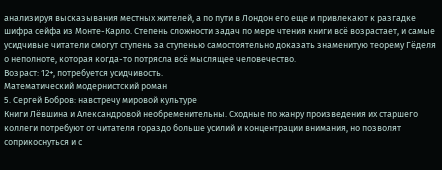анализируя высказывания местных жителей, а по пути в Лондон его еще и привлекают к разгадке шифра сейфа из Монте-Карло. Степень сложности задач по мере чтения книги всё возрастает, и самые усидчивые читатели смогут ступень за ступенью самостоятельно доказать знаменитую теорему Гёделя о неполноте, которая когда-то потрясла всё мыслящее человечество.
Возраст: 12+, потребуется усидчивость.
Математический модернистский роман
5. Сергей Бобров: навстречу мировой культуре
Книги Лёвшина и Александровой необременительны. Сходные по жанру произведения их старшего коллеги потребуют от читателя гораздо больше усилий и концентрации внимания, но позволят соприкоснуться и с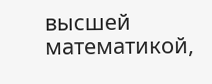высшей математикой,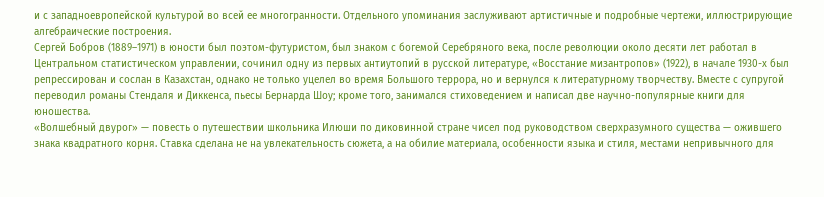и с западноевропейской культурой во всей ее многогранности. Отдельного упоминания заслуживают артистичные и подробные чертежи, иллюстрирующие алгебраические построения.
Сергей Бобров (1889–1971) в юности был поэтом-футуристом, был знаком с богемой Серебряного века, после революции около десяти лет работал в Центральном статистическом управлении, сочинил одну из первых антиутопий в русской литературе, «Восстание мизантропов» (1922), в начале 1930-х был репрессирован и сослан в Казахстан, однако не только уцелел во время Большого террора, но и вернулся к литературному творчеству. Вместе с супругой переводил романы Стендаля и Диккенса, пьесы Бернарда Шоу; кроме того, занимался стиховедением и написал две научно-популярные книги для юношества.
«Волшебный двурог» — повесть о путешествии школьника Илюши по диковинной стране чисел под руководством сверхразумного существа — ожившего знака квадратного корня. Ставка сделана не на увлекательность сюжета, а на обилие материала, особенности языка и стиля, местами непривычного для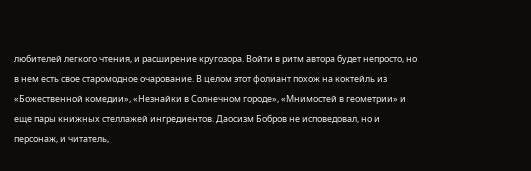любителей легкого чтения, и расширение кругозора. Войти в ритм автора будет непросто, но в нем есть свое старомодное очарование. В целом этот фолиант похож на коктейль из «Божественной комедии», «Незнайки в Солнечном городе», «Мнимостей в геометрии» и еще пары книжных стеллажей ингредиентов. Даосизм Бобров не исповедовал, но и персонаж, и читатель,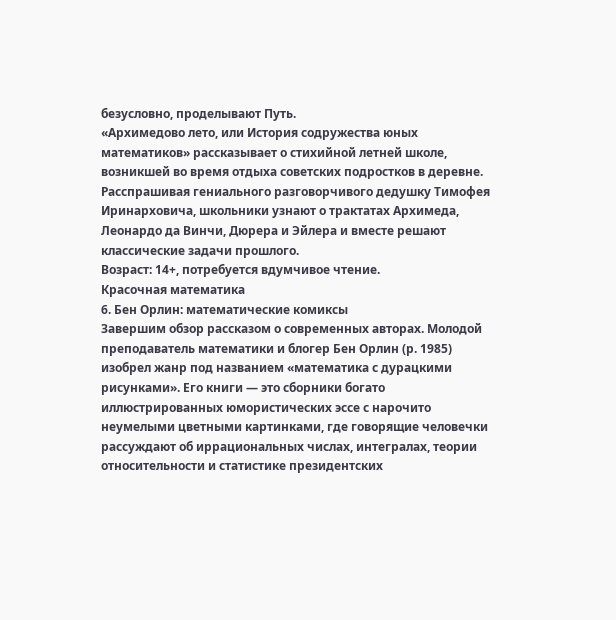безусловно, проделывают Путь.
«Архимедово лето, или История содружества юных математиков» рассказывает о стихийной летней школе, возникшей во время отдыха советских подростков в деревне. Расспрашивая гениального разговорчивого дедушку Тимофея Иринарховича, школьники узнают о трактатах Архимеда, Леонардо да Винчи, Дюрера и Эйлера и вместе решают классические задачи прошлого.
Возраст: 14+, потребуется вдумчивое чтение.
Красочная математика
6. Бен Орлин: математические комиксы
Завершим обзор рассказом о современных авторах. Молодой преподаватель математики и блогер Бен Орлин (р. 1985) изобрел жанр под названием «математика с дурацкими рисунками». Его книги — это сборники богато иллюстрированных юмористических эссе с нарочито неумелыми цветными картинками, где говорящие человечки рассуждают об иррациональных числах, интегралах, теории относительности и статистике президентских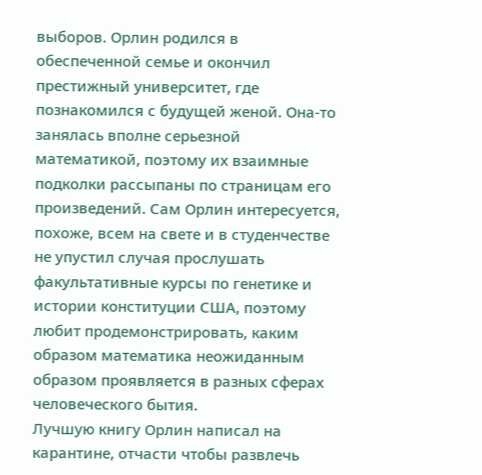выборов. Орлин родился в обеспеченной семье и окончил престижный университет, где познакомился с будущей женой. Она-то занялась вполне серьезной математикой, поэтому их взаимные подколки рассыпаны по страницам его произведений. Сам Орлин интересуется, похоже, всем на свете и в студенчестве не упустил случая прослушать факультативные курсы по генетике и истории конституции США, поэтому любит продемонстрировать, каким образом математика неожиданным образом проявляется в разных сферах человеческого бытия.
Лучшую книгу Орлин написал на карантине, отчасти чтобы развлечь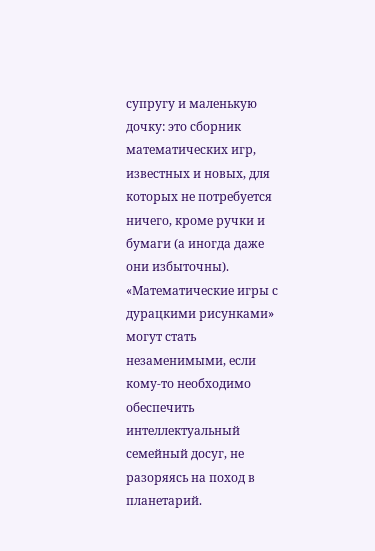супругу и маленькую дочку: это сборник математических игр, известных и новых, для которых не потребуется ничего, кроме ручки и бумаги (а иногда даже они избыточны). «Математические игры с дурацкими рисунками» могут стать незаменимыми, если кому-то необходимо обеспечить интеллектуальный семейный досуг, не разоряясь на поход в планетарий.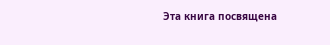Эта книга посвящена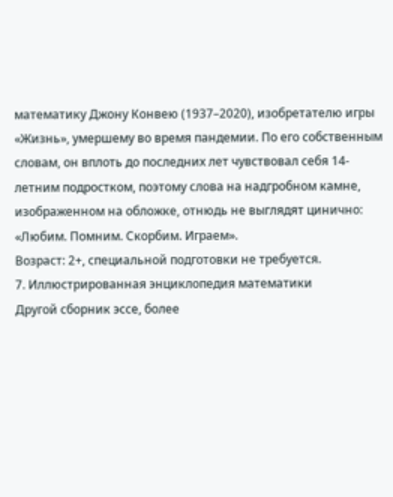математику Джону Конвею (1937–2020), изобретателю игры «Жизнь», умершему во время пандемии. По его собственным словам, он вплоть до последних лет чувствовал себя 14-летним подростком, поэтому слова на надгробном камне, изображенном на обложке, отнюдь не выглядят цинично: «Любим. Помним. Скорбим. Играем».
Возраст: 2+, специальной подготовки не требуется.
7. Иллюстрированная энциклопедия математики
Другой сборник эссе, более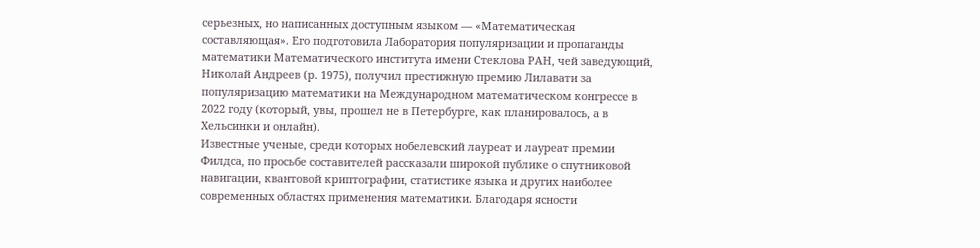серьезных, но написанных доступным языком — «Математическая составляющая». Его подготовила Лаборатория популяризации и пропаганды математики Математического института имени Стеклова РАН, чей заведующий, Николай Андреев (р. 1975), получил престижную премию Лилавати за популяризацию математики на Международном математическом конгрессе в 2022 году (который, увы, прошел не в Петербурге, как планировалось, а в Хельсинки и онлайн).
Известные ученые, среди которых нобелевский лауреат и лауреат премии Филдса, по просьбе составителей рассказали широкой публике о спутниковой навигации, квантовой криптографии, статистике языка и других наиболее современных областях применения математики. Благодаря ясности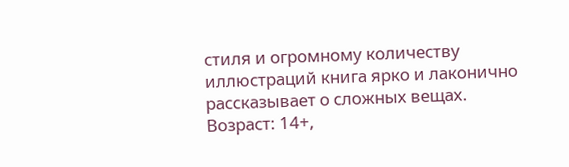стиля и огромному количеству иллюстраций книга ярко и лаконично рассказывает о сложных вещах.
Возраст: 14+,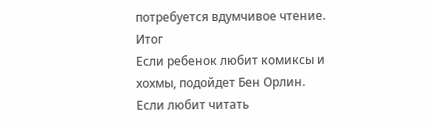потребуется вдумчивое чтение.
Итог
Если ребенок любит комиксы и хохмы, подойдет Бен Орлин. Если любит читать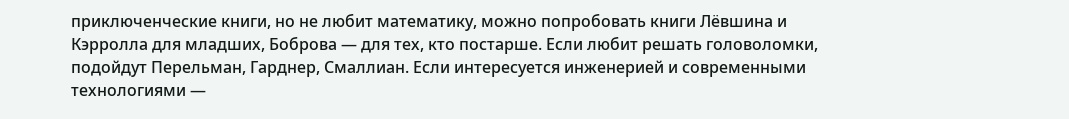приключенческие книги, но не любит математику, можно попробовать книги Лёвшина и Кэрролла для младших, Боброва — для тех, кто постарше. Если любит решать головоломки, подойдут Перельман, Гарднер, Смаллиан. Если интересуется инженерией и современными технологиями —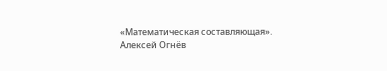«Математическая составляющая».
Алексей Огнёв